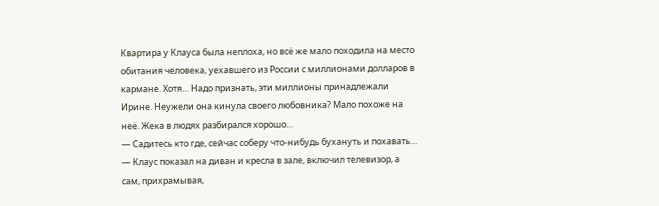Квартира у Клауса была неплоха, но всё же мало походила на место обитания человека, уехавшего из России с миллионами долларов в кармане. Хотя… Надо признать, эти миллионы принадлежали Ирине. Неужели она кинула своего любовника? Мало похоже на неё. Жека в людях разбирался хорошо…
— Садитесь кто где, сейчас соберу что-нибудь бухануть и похавать… — Клаус показал на диван и кресла в зале, включил телевизор, а сам, прихрамывая,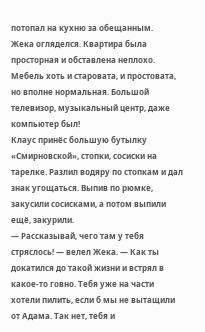потопал на кухню за обещанным.
Жека огляделся. Квартира была просторная и обставлена неплохо. Мебель хоть и старовата, и простовата, но вполне нормальная. Большой телевизор, музыкальный центр, даже компьютер был!
Клаус принёс большую бутылку «Смирновской», стопки, сосиски на тарелке. Разлил водяру по стопкам и дал знак угощаться. Выпив по рюмке, закусили сосисками, а потом выпили ещё, закурили.
— Рассказывай, чего там у тебя стряслось! — велел Жека. — Как ты докатился до такой жизни и встрял в какое-то говно. Тебя уже на части хотели пилить, если б мы не вытащили от Адама. Так нет, тебя и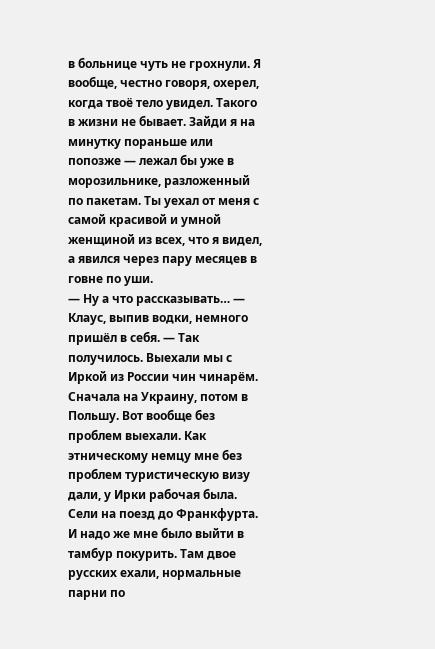в больнице чуть не грохнули. Я вообще, честно говоря, охерел, когда твоё тело увидел. Такого в жизни не бывает. Зайди я на минутку пораньше или попозже — лежал бы уже в морозильнике, разложенный по пакетам. Ты уехал от меня с самой красивой и умной женщиной из всех, что я видел, а явился через пару месяцев в говне по уши.
— Ну а что рассказывать… — Клаус, выпив водки, немного пришёл в себя. — Так получилось. Выехали мы с Иркой из России чин чинарём. Сначала на Украину, потом в Польшу. Вот вообще без проблем выехали. Как этническому немцу мне без проблем туристическую визу дали, у Ирки рабочая была. Сели на поезд до Франкфурта. И надо же мне было выйти в тамбур покурить. Там двое русских ехали, нормальные парни по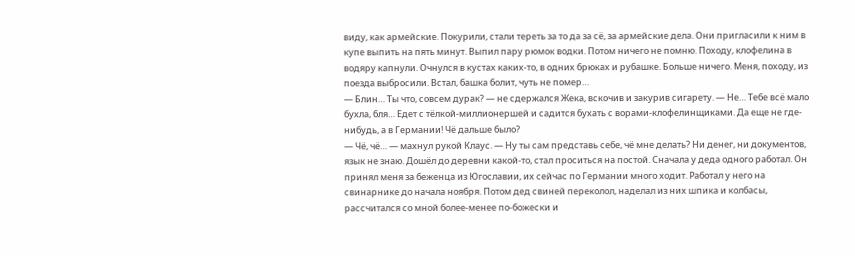виду, как армейские. Покурили, стали тереть за то да за сё, за армейские дела. Они пригласили к ним в купе выпить на пять минут. Выпил пару рюмок водки. Потом ничего не помню. Походу, клофелина в водяру капнули. Очнулся в кустах каких-то, в одних брюках и рубашке. Больше ничего. Меня, походу, из поезда выбросили. Встал, башка болит, чуть не помер…
— Блин… Ты что, совсем дурак? — не сдержался Жека, вскочив и закурив сигарету. — Не… Тебе всё мало бухла, бля… Едет с тёлкой-миллионершей и садится бухать с ворами-клофелинщиками. Да еще не где-нибудь, а в Германии! Чё дальше было?
— Чё, чё… — махнул рукой Клаус. — Ну ты сам представь себе, чё мне делать? Ни денег, ни документов, язык не знаю. Дошёл до деревни какой-то, стал проситься на постой. Сначала у деда одного работал. Он принял меня за беженца из Югославии, их сейчас по Германии много ходит. Работал у него на свинарнике до начала ноября. Потом дед свиней переколол, наделал из них шпика и колбасы, рассчитался со мной более-менее по-божески и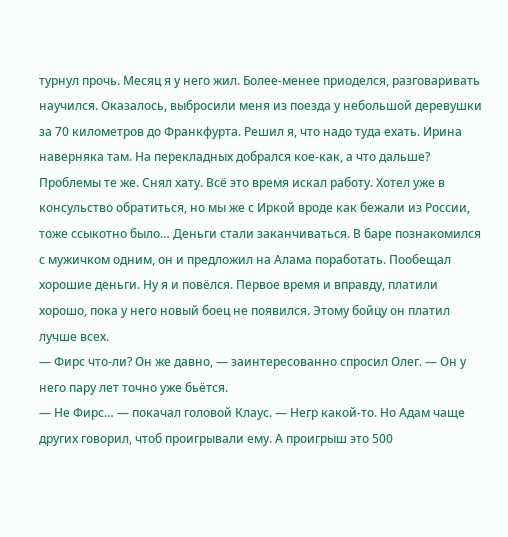турнул прочь. Месяц я у него жил. Более-менее приоделся, разговаривать научился. Оказалось, выбросили меня из поезда у небольшой деревушки за 70 километров до Франкфурта. Решил я, что надо туда ехать. Ирина наверняка там. На перекладных добрался кое-как, а что дальше? Проблемы те же. Снял хату. Всё это время искал работу. Хотел уже в консульство обратиться, но мы же с Иркой вроде как бежали из России, тоже ссыкотно было… Деньги стали заканчиваться. В баре познакомился с мужичком одним, он и предложил на Алама поработать. Пообещал хорошие деньги. Ну я и повёлся. Первое время и вправду, платили хорошо, пока у него новый боец не появился. Этому бойцу он платил лучше всех.
— Фирс что-ли? Он же давно, — заинтересованно спросил Олег. — Он у него пару лет точно уже бьётся.
— Не Фирс… — покачал головой Клаус. — Негр какой-то. Но Адам чаще других говорил, чтоб проигрывали ему. А проигрыш это 500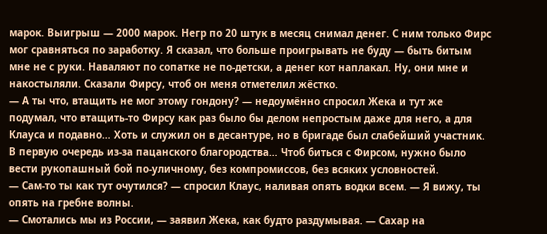марок. Выигрыш — 2000 марок. Негр по 20 штук в месяц снимал денег. С ним только Фирс мог сравняться по заработку. Я сказал, что больше проигрывать не буду — быть битым мне не с руки. Наваляют по сопатке не по-детски, а денег кот наплакал. Ну, они мне и накостыляли. Сказали Фирсу, чтоб он меня отметелил жёстко.
— А ты что, втащить не мог этому гондону? — недоумённо спросил Жека и тут же подумал, что втащить-то Фирсу как раз было бы делом непростым даже для него, а для Клауса и подавно… Хоть и служил он в десантуре, но в бригаде был слабейший участник. В первую очередь из-за пацанского благородства… Чтоб биться с Фирсом, нужно было вести рукопашный бой по-уличному, без компромиссов, без всяких условностей.
— Сам-то ты как тут очутился? — спросил Клаус, наливая опять водки всем. — Я вижу, ты опять на гребне волны.
— Смотались мы из России, — заявил Жека, как будто раздумывая. — Сахар на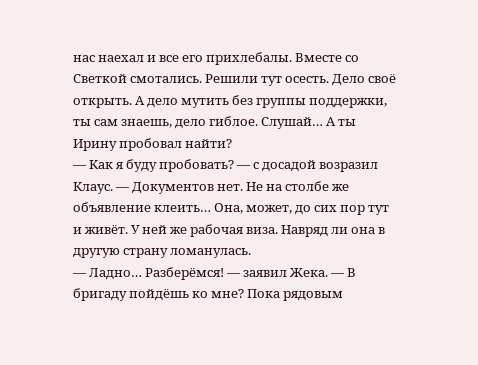нас наехал и все его прихлебалы. Вместе со Светкой смотались. Решили тут осесть. Дело своё открыть. А дело мутить без группы поддержки, ты сам знаешь, дело гиблое. Слушай… А ты Ирину пробовал найти?
— Как я буду пробовать? — с досадой возразил Клаус. — Документов нет. Не на столбе же объявление клеить… Она, может, до сих пор тут и живёт. У ней же рабочая виза. Навряд ли она в другую страну ломанулась.
— Ладно… Разберёмся! — заявил Жека. — В бригаду пойдёшь ко мне? Пока рядовым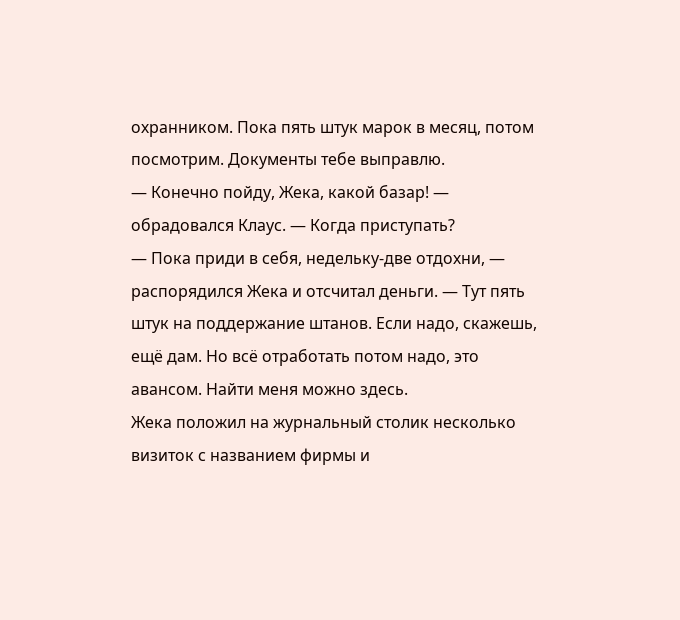охранником. Пока пять штук марок в месяц, потом посмотрим. Документы тебе выправлю.
— Конечно пойду, Жека, какой базар! — обрадовался Клаус. — Когда приступать?
— Пока приди в себя, недельку-две отдохни, — распорядился Жека и отсчитал деньги. — Тут пять штук на поддержание штанов. Если надо, скажешь, ещё дам. Но всё отработать потом надо, это авансом. Найти меня можно здесь.
Жека положил на журнальный столик несколько визиток с названием фирмы и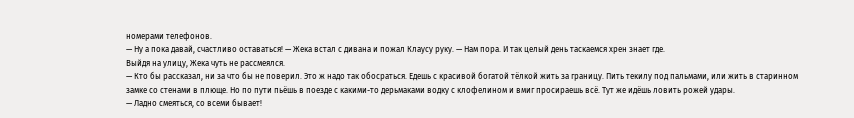номерами телефонов.
— Ну а пока давай, счастливо оставаться! — Жека встал с дивана и пожал Клаусу руку. — Нам пора. И так целый день таскаемся хрен знает где.
Выйдя на улицу, Жека чуть не рассмеялся.
— Кто бы рассказал, ни за что бы не поверил. Это ж надо так обосраться. Едешь с красивой богатой тёлкой жить за границу. Пить текилу под пальмами, или жить в старинном замке со стенами в плюще. Но по пути пьёшь в поезде с какими-то дерьмаками водку с клофелином и вмиг просираешь всё. Тут же идёшь ловить рожей удары.
— Ладно смеяться, со всеми бывает!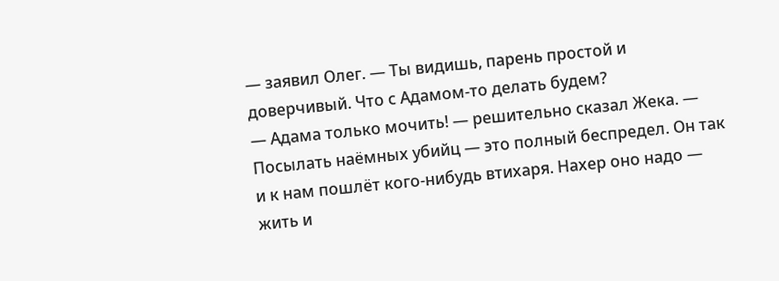— заявил Олег. — Ты видишь, парень простой и доверчивый. Что с Адамом-то делать будем?
— Адама только мочить! — решительно сказал Жека. — Посылать наёмных убийц — это полный беспредел. Он так и к нам пошлёт кого-нибудь втихаря. Нахер оно надо — жить и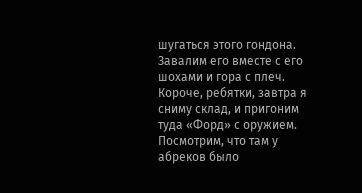шугаться этого гондона. Завалим его вместе с его шохами и гора с плеч. Короче, ребятки, завтра я сниму склад, и пригоним туда «Форд» с оружием. Посмотрим, что там у абреков было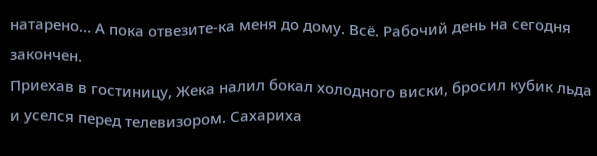натарено… А пока отвезите-ка меня до дому. Всё. Рабочий день на сегодня закончен.
Приехав в гостиницу, Жека налил бокал холодного виски, бросил кубик льда и уселся перед телевизором. Сахариха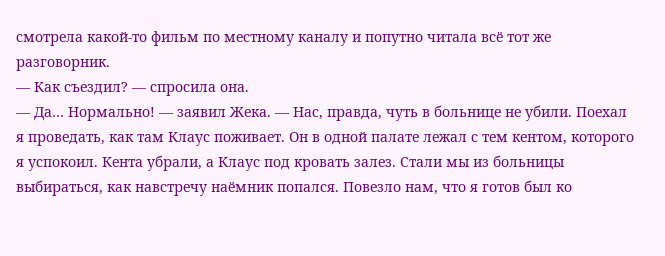смотрела какой-то фильм по местному каналу и попутно читала всё тот же разговорник.
— Как съездил? — спросила она.
— Да… Нормально! — заявил Жека. — Нас, правда, чуть в больнице не убили. Поехал я проведать, как там Клаус поживает. Он в одной палате лежал с тем кентом, которого я успокоил. Кента убрали, а Клаус под кровать залез. Стали мы из больницы выбираться, как навстречу наёмник попался. Повезло нам, что я готов был ко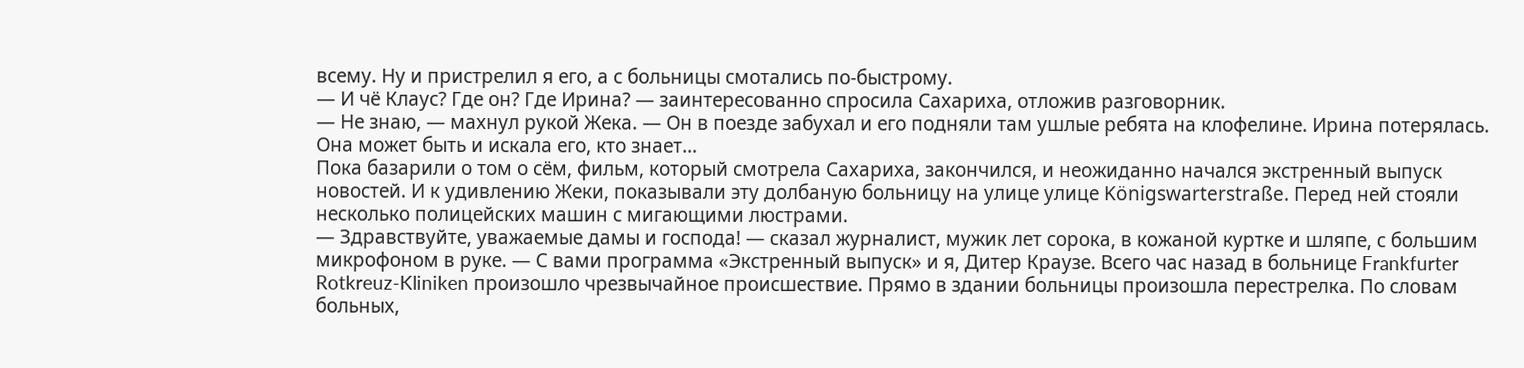всему. Ну и пристрелил я его, а с больницы смотались по-быстрому.
— И чё Клаус? Где он? Где Ирина? — заинтересованно спросила Сахариха, отложив разговорник.
— Не знаю, — махнул рукой Жека. — Он в поезде забухал и его подняли там ушлые ребята на клофелине. Ирина потерялась. Она может быть и искала его, кто знает…
Пока базарили о том о сём, фильм, который смотрела Сахариха, закончился, и неожиданно начался экстренный выпуск новостей. И к удивлению Жеки, показывали эту долбаную больницу на улице улице Königswarterstraße. Перед ней стояли несколько полицейских машин с мигающими люстрами.
— Здравствуйте, уважаемые дамы и господа! — сказал журналист, мужик лет сорока, в кожаной куртке и шляпе, с большим микрофоном в руке. — С вами программа «Экстренный выпуск» и я, Дитер Краузе. Всего час назад в больнице Frankfurter Rotkreuz-Kliniken произошло чрезвычайное происшествие. Прямо в здании больницы произошла перестрелка. По словам больных,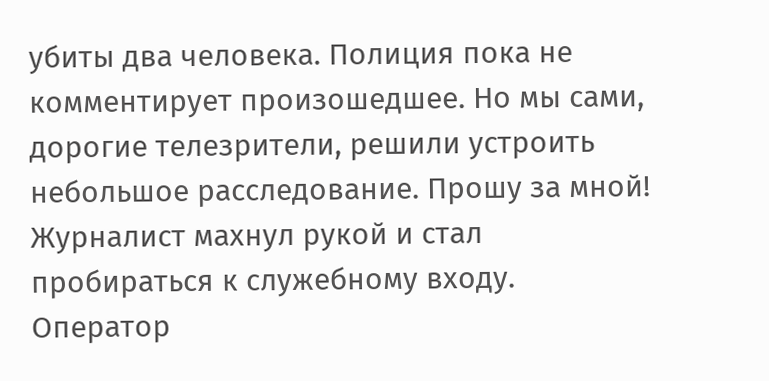убиты два человека. Полиция пока не комментирует произошедшее. Но мы сами, дорогие телезрители, решили устроить небольшое расследование. Прошу за мной!
Журналист махнул рукой и стал пробираться к служебному входу. Оператор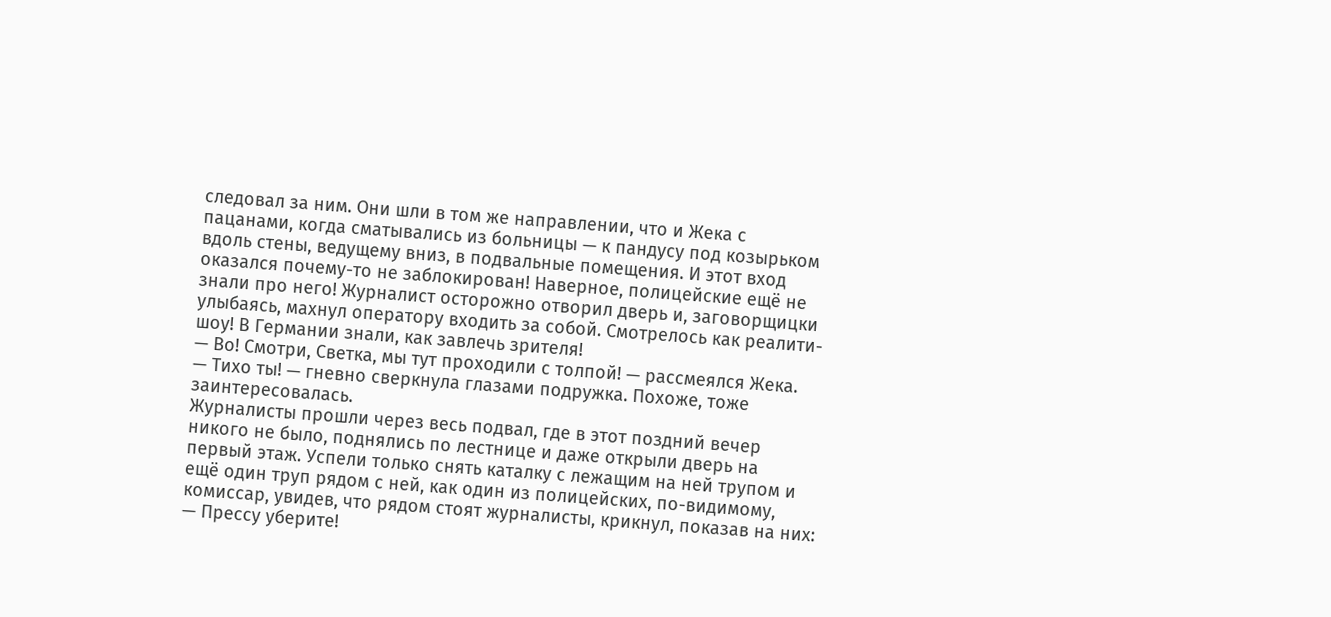следовал за ним. Они шли в том же направлении, что и Жека с пацанами, когда сматывались из больницы — к пандусу под козырьком вдоль стены, ведущему вниз, в подвальные помещения. И этот вход оказался почему-то не заблокирован! Наверное, полицейские ещё не знали про него! Журналист осторожно отворил дверь и, заговорщицки улыбаясь, махнул оператору входить за собой. Смотрелось как реалити-шоу! В Германии знали, как завлечь зрителя!
— Во! Смотри, Светка, мы тут проходили с толпой! — рассмеялся Жека.
— Тихо ты! — гневно сверкнула глазами подружка. Похоже, тоже заинтересовалась.
Журналисты прошли через весь подвал, где в этот поздний вечер никого не было, поднялись по лестнице и даже открыли дверь на первый этаж. Успели только снять каталку с лежащим на ней трупом и ещё один труп рядом с ней, как один из полицейских, по-видимому, комиссар, увидев, что рядом стоят журналисты, крикнул, показав на них:
— Прессу уберите!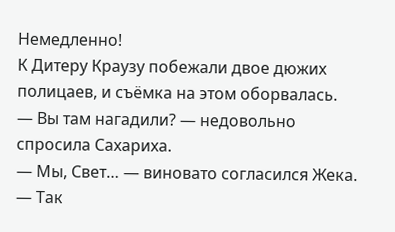Немедленно!
К Дитеру Краузу побежали двое дюжих полицаев, и съёмка на этом оборвалась.
— Вы там нагадили? — недовольно спросила Сахариха.
— Мы, Свет… — виновато согласился Жека. — Так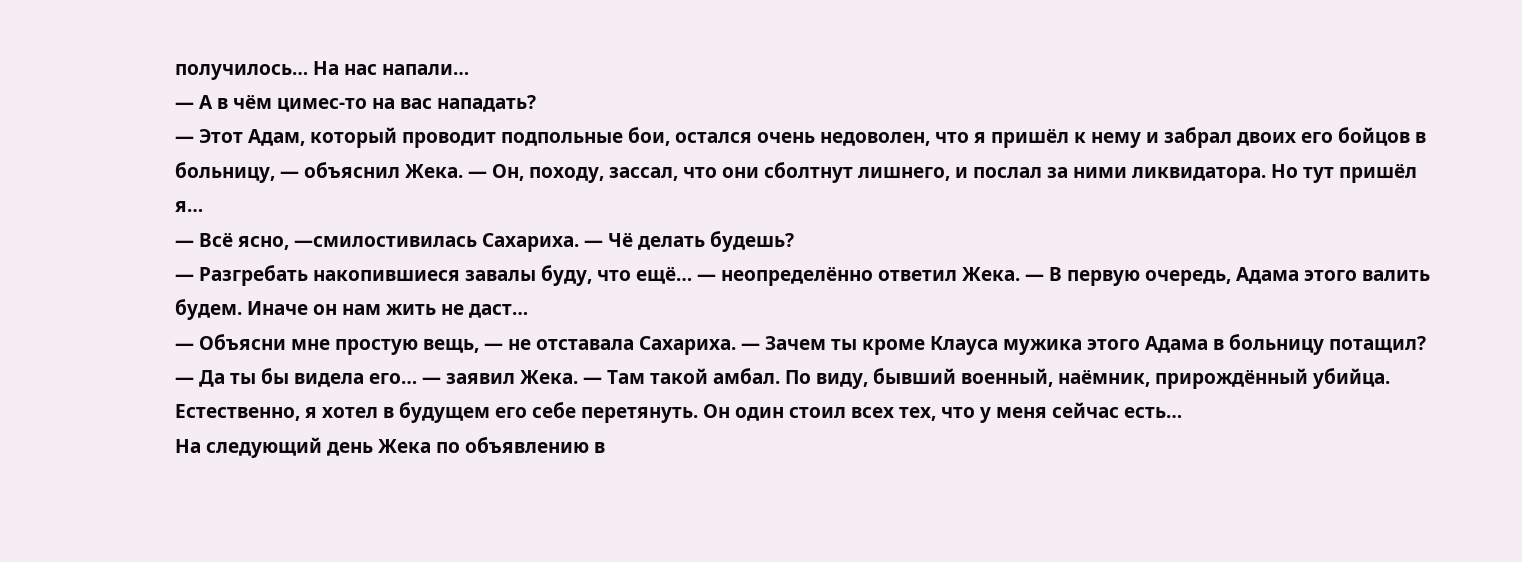получилось… На нас напали…
— А в чём цимес-то на вас нападать?
— Этот Адам, который проводит подпольные бои, остался очень недоволен, что я пришёл к нему и забрал двоих его бойцов в больницу, — объяснил Жека. — Он, походу, зассал, что они сболтнут лишнего, и послал за ними ликвидатора. Но тут пришёл я…
— Всё ясно, —смилостивилась Сахариха. — Чё делать будешь?
— Разгребать накопившиеся завалы буду, что ещё… — неопределённо ответил Жека. — В первую очередь, Адама этого валить будем. Иначе он нам жить не даст…
— Объясни мне простую вещь, — не отставала Сахариха. — Зачем ты кроме Клауса мужика этого Адама в больницу потащил?
— Да ты бы видела его… — заявил Жека. — Там такой амбал. По виду, бывший военный, наёмник, прирождённый убийца. Естественно, я хотел в будущем его себе перетянуть. Он один стоил всех тех, что у меня сейчас есть…
На следующий день Жека по объявлению в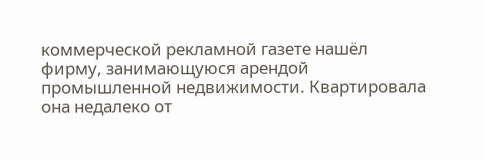коммерческой рекламной газете нашёл фирму, занимающуюся арендой промышленной недвижимости. Квартировала она недалеко от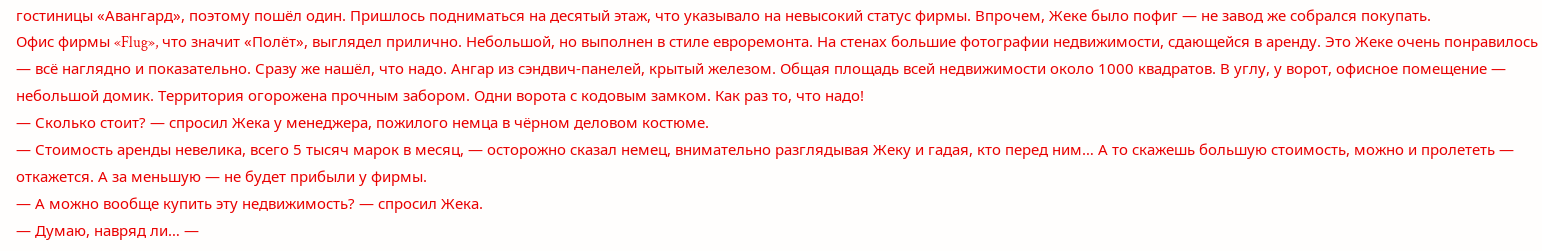гостиницы «Авангард», поэтому пошёл один. Пришлось подниматься на десятый этаж, что указывало на невысокий статус фирмы. Впрочем, Жеке было пофиг — не завод же собрался покупать.
Офис фирмы «Flug», что значит «Полёт», выглядел прилично. Небольшой, но выполнен в стиле евроремонта. На стенах большие фотографии недвижимости, сдающейся в аренду. Это Жеке очень понравилось — всё наглядно и показательно. Сразу же нашёл, что надо. Ангар из сэндвич-панелей, крытый железом. Общая площадь всей недвижимости около 1000 квадратов. В углу, у ворот, офисное помещение — небольшой домик. Территория огорожена прочным забором. Одни ворота с кодовым замком. Как раз то, что надо!
— Сколько стоит? — спросил Жека у менеджера, пожилого немца в чёрном деловом костюме.
— Стоимость аренды невелика, всего 5 тысяч марок в месяц, — осторожно сказал немец, внимательно разглядывая Жеку и гадая, кто перед ним… А то скажешь большую стоимость, можно и пролететь — откажется. А за меньшую — не будет прибыли у фирмы.
— А можно вообще купить эту недвижимость? — спросил Жека.
— Думаю, навряд ли… —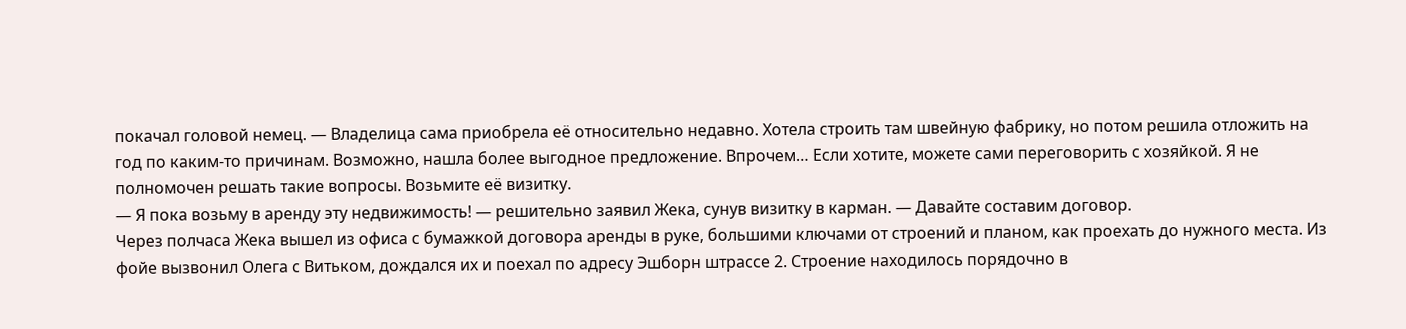покачал головой немец. — Владелица сама приобрела её относительно недавно. Хотела строить там швейную фабрику, но потом решила отложить на год по каким-то причинам. Возможно, нашла более выгодное предложение. Впрочем… Если хотите, можете сами переговорить с хозяйкой. Я не полномочен решать такие вопросы. Возьмите её визитку.
— Я пока возьму в аренду эту недвижимость! — решительно заявил Жека, сунув визитку в карман. — Давайте составим договор.
Через полчаса Жека вышел из офиса с бумажкой договора аренды в руке, большими ключами от строений и планом, как проехать до нужного места. Из фойе вызвонил Олега с Витьком, дождался их и поехал по адресу Эшборн штрассе 2. Строение находилось порядочно в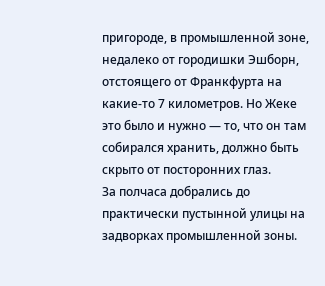пригороде, в промышленной зоне, недалеко от городишки Эшборн, отстоящего от Франкфурта на какие-то 7 километров. Но Жеке это было и нужно — то, что он там собирался хранить, должно быть скрыто от посторонних глаз.
За полчаса добрались до практически пустынной улицы на задворках промышленной зоны.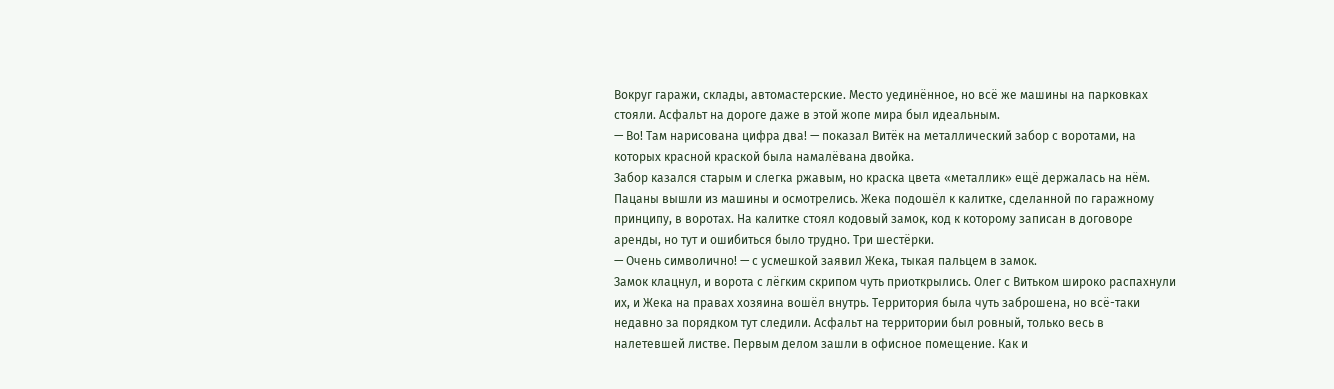Вокруг гаражи, склады, автомастерские. Место уединённое, но всё же машины на парковках стояли. Асфальт на дороге даже в этой жопе мира был идеальным.
— Во! Там нарисована цифра два! — показал Витёк на металлический забор с воротами, на которых красной краской была намалёвана двойка.
Забор казался старым и слегка ржавым, но краска цвета «металлик» ещё держалась на нём. Пацаны вышли из машины и осмотрелись. Жека подошёл к калитке, сделанной по гаражному принципу, в воротах. На калитке стоял кодовый замок, код к которому записан в договоре аренды, но тут и ошибиться было трудно. Три шестёрки.
— Очень символично! — с усмешкой заявил Жека, тыкая пальцем в замок.
Замок клацнул, и ворота с лёгким скрипом чуть приоткрылись. Олег с Витьком широко распахнули их, и Жека на правах хозяина вошёл внутрь. Территория была чуть заброшена, но всё-таки недавно за порядком тут следили. Асфальт на территории был ровный, только весь в налетевшей листве. Первым делом зашли в офисное помещение. Как и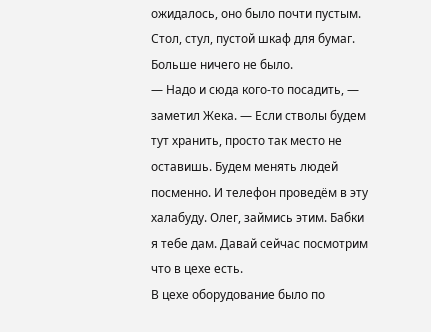ожидалось, оно было почти пустым. Стол, стул, пустой шкаф для бумаг. Больше ничего не было.
— Надо и сюда кого-то посадить, — заметил Жека. — Если стволы будем тут хранить, просто так место не оставишь. Будем менять людей посменно. И телефон проведём в эту халабуду. Олег, займись этим. Бабки я тебе дам. Давай сейчас посмотрим что в цехе есть.
В цехе оборудование было по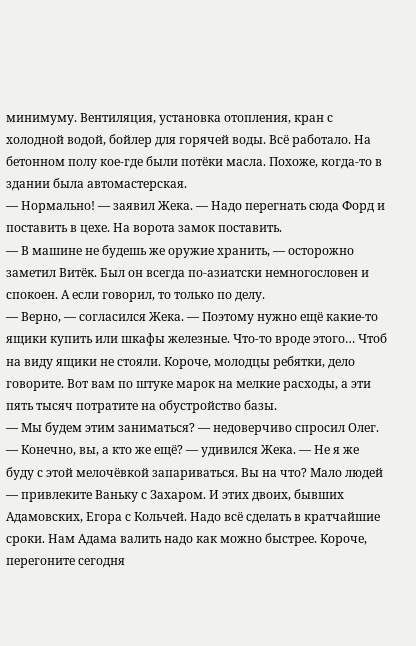минимуму. Вентиляция, установка отопления, кран с холодной водой, бойлер для горячей воды. Всё работало. На бетонном полу кое-где были потёки масла. Похоже, когда-то в здании была автомастерская.
— Нормально! — заявил Жека. — Надо перегнать сюда Форд и поставить в цехе. На ворота замок поставить.
— В машине не будешь же оружие хранить, — осторожно заметил Витёк. Был он всегда по-азиатски немногословен и спокоен. А если говорил, то только по делу.
— Верно, — согласился Жека. — Поэтому нужно ещё какие-то ящики купить или шкафы железные. Что-то вроде этого… Чтоб на виду ящики не стояли. Короче, молодцы ребятки, дело говорите. Вот вам по штуке марок на мелкие расходы, а эти пять тысяч потратите на обустройство базы.
— Мы будем этим заниматься? — недоверчиво спросил Олег.
— Конечно, вы, а кто же ещё? — удивился Жека. — Не я же буду с этой мелочёвкой запариваться. Вы на что? Мало людей — привлеките Ваньку с Захаром. И этих двоих, бывших Адамовских, Егора с Кольчей. Надо всё сделать в кратчайшие сроки. Нам Адама валить надо как можно быстрее. Короче, перегоните сегодня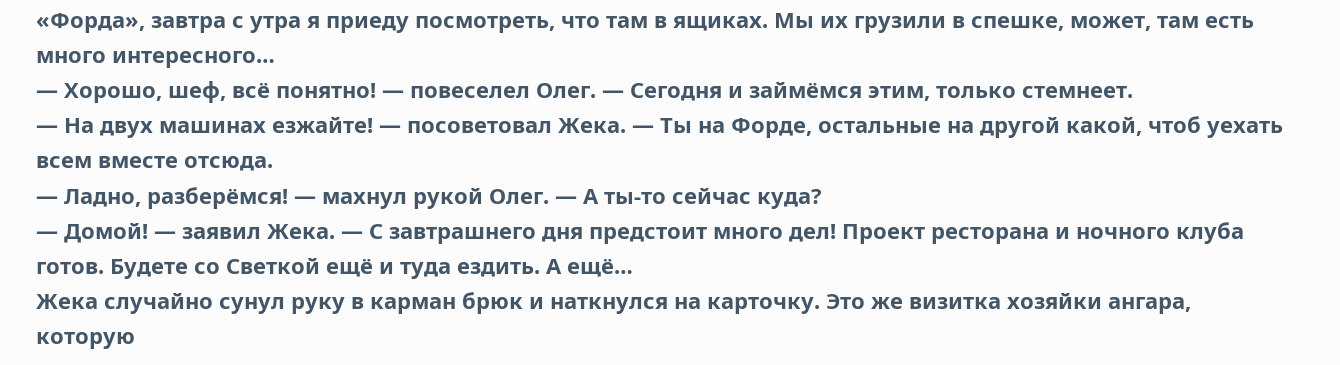«Форда», завтра с утра я приеду посмотреть, что там в ящиках. Мы их грузили в спешке, может, там есть много интересного…
— Хорошо, шеф, всё понятно! — повеселел Олег. — Сегодня и займёмся этим, только стемнеет.
— На двух машинах езжайте! — посоветовал Жека. — Ты на Форде, остальные на другой какой, чтоб уехать всем вместе отсюда.
— Ладно, разберёмся! — махнул рукой Олег. — А ты-то сейчас куда?
— Домой! — заявил Жека. — С завтрашнего дня предстоит много дел! Проект ресторана и ночного клуба готов. Будете со Светкой ещё и туда ездить. А ещё…
Жека случайно сунул руку в карман брюк и наткнулся на карточку. Это же визитка хозяйки ангара, которую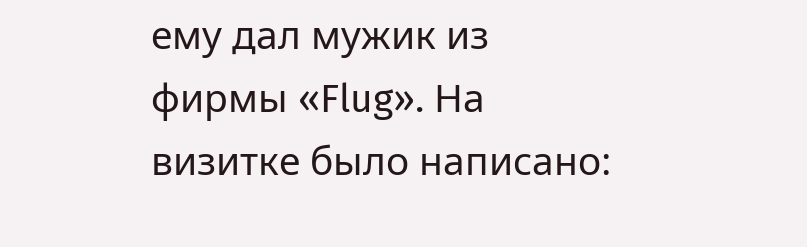ему дал мужик из фирмы «Flug». На визитке было написано: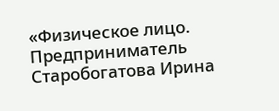«Физическое лицо. Предприниматель Старобогатова Ирина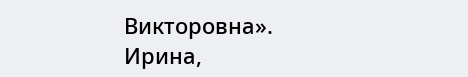Викторовна». Ирина,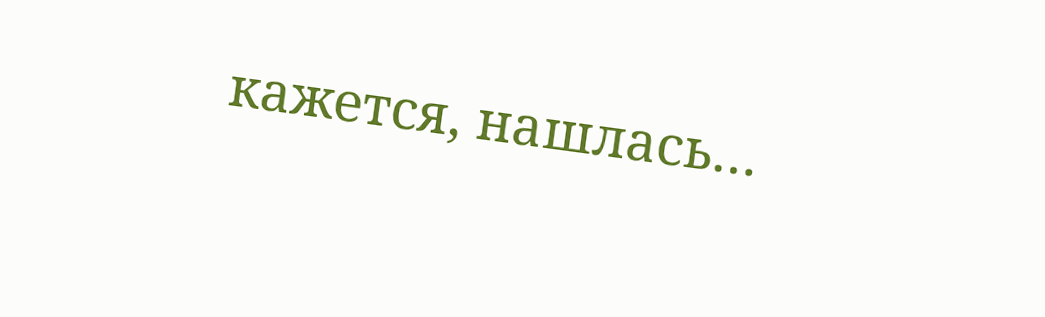кажется, нашлась…